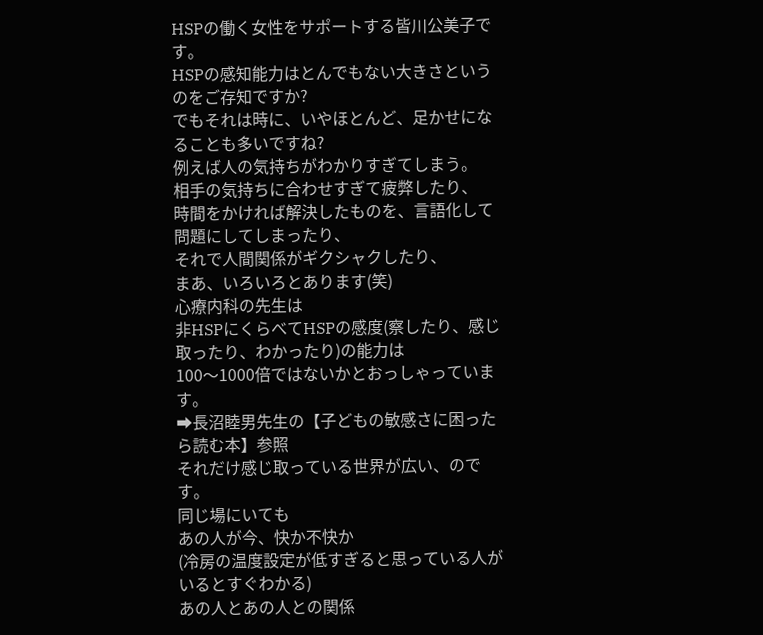HSPの働く女性をサポートする皆川公美子です。
HSPの感知能力はとんでもない大きさというのをご存知ですか?
でもそれは時に、いやほとんど、足かせになることも多いですね?
例えば人の気持ちがわかりすぎてしまう。
相手の気持ちに合わせすぎて疲弊したり、
時間をかければ解決したものを、言語化して問題にしてしまったり、
それで人間関係がギクシャクしたり、
まあ、いろいろとあります(笑)
心療内科の先生は
非HSPにくらべてHSPの感度(察したり、感じ取ったり、わかったり)の能力は
100〜1000倍ではないかとおっしゃっています。
➡長沼睦男先生の【子どもの敏感さに困ったら読む本】参照
それだけ感じ取っている世界が広い、のです。
同じ場にいても
あの人が今、快か不快か
(冷房の温度設定が低すぎると思っている人がいるとすぐわかる)
あの人とあの人との関係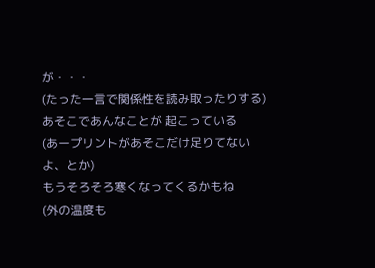が・・・
(たった一言で関係性を読み取ったりする)
あそこであんなことが 起こっている
(あープリントがあそこだけ足りてないよ、とか)
もうそろそろ寒くなってくるかもね
(外の温度も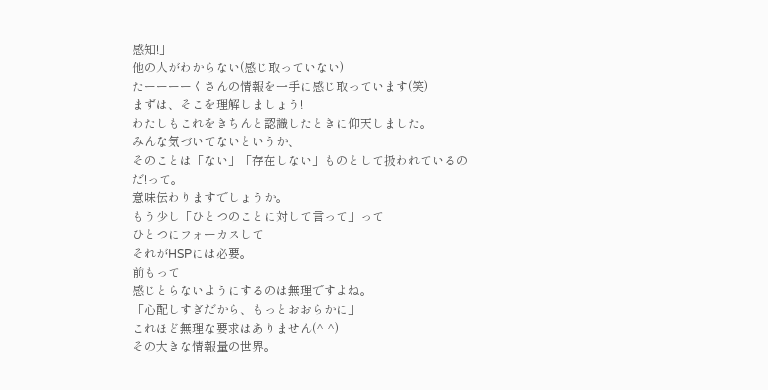感知!」
他の人がわからない(感じ取っていない)
たーーーーくさんの情報を一手に感じ取っています(笑)
まずは、そこを理解しましょう!
わたしもこれをきちんと認識したときに仰天しました。
みんな気づいてないというか、
そのことは「ない」「存在しない」ものとして扱われているのだ!って。
意味伝わりますでしょうか。
もう少し「ひとつのことに対して言って」って
ひとつにフォーカスして
それがHSPには必要。
前もって
感じとらないようにするのは無理ですよね。
「心配しすぎだから、もっとおおらかに」
これほど無理な要求はありません(^ ^)
その大きな情報量の世界。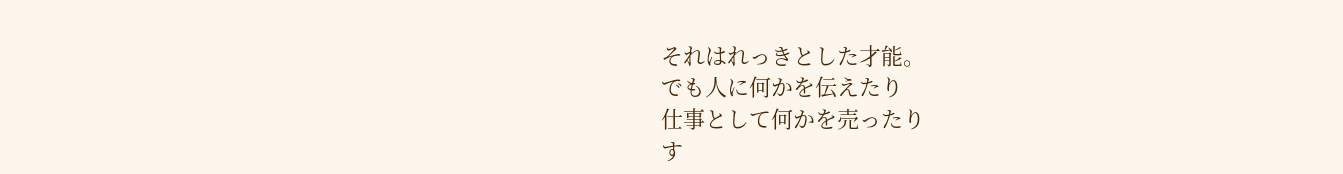それはれっきとした才能。
でも人に何かを伝えたり
仕事として何かを売ったり
す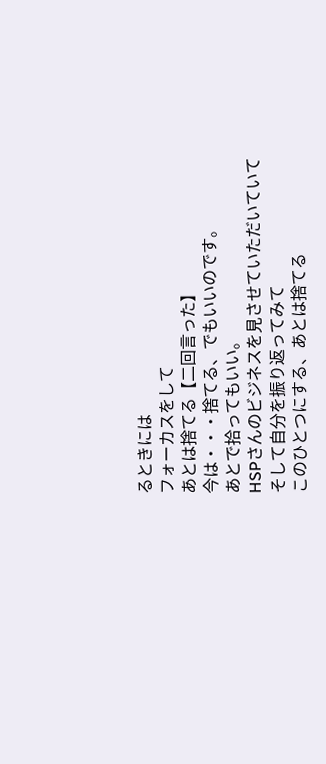るときには
フォーカスをして
あとは捨てる【二回言った】
今は・・・捨てる、でもいいのです。
あとで拾ってもいい。
HSPさんのビジネスを見させていただいていて
そして自分を振り返ってみて
このひとつにする、あとは捨てる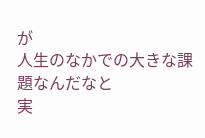が
人生のなかでの大きな課題なんだなと
実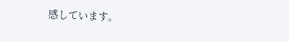感しています。